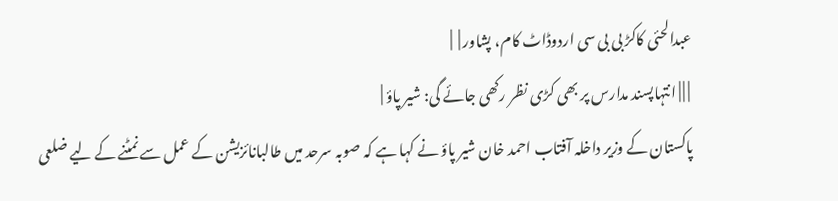عبدالحئی کاکڑ بی بی سی اردوڈاٹ کام، پشاور |  |
 | | | انتہاپسند مدارس پر بھی کڑی نظر رکھی جائے گی: شیر پاؤ |
پاکستان کے وزیر داخلہ آفتاب احمد خان شیر پاؤ نے کہا ہے کہ صوبہ سرحد میں طالبانائزیشن کے عمل سے نمٹنے کے لیے ضلعی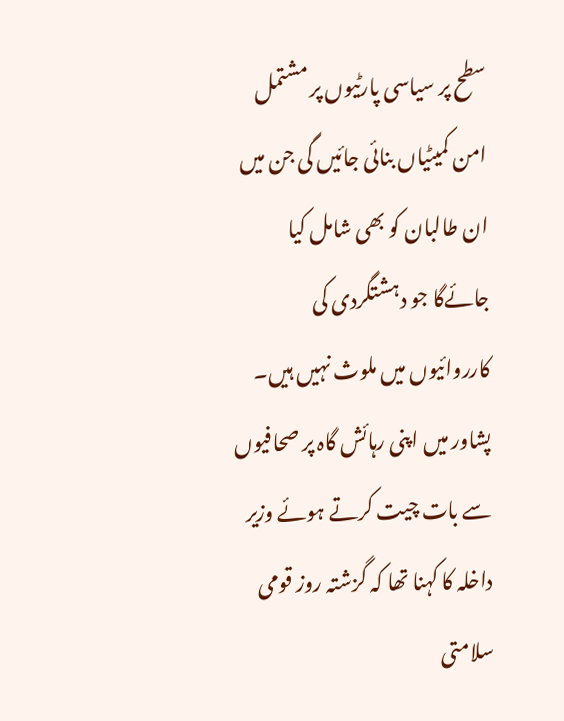سطح پر سیاسی پارٹیوں پر مشتمل امن کمیٹیاں بنائی جائیں گی جن میں ان طالبان کو بھی شامل کیا جائےگا جو دہشتگردی کی کارروائیوں میں ملوث نہیں ہیں۔ پشاور میں اپنی رہائش گاہ پر صحافیوں سے بات چیت کرتے ہوئے وزیر داخلہ کا کہنا تھا کہ گزشتہ روز قومی سلامتی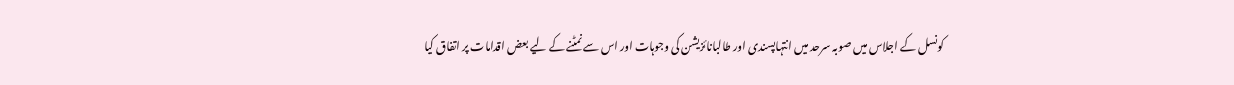کونسل کے اجلاس میں صوبہ سرحد میں انتہاپسندی اور طالبانائزیشن کی وجوہات اور اس سے نمٹنے کے لیے بعض اقدامات پر اتفاق کیا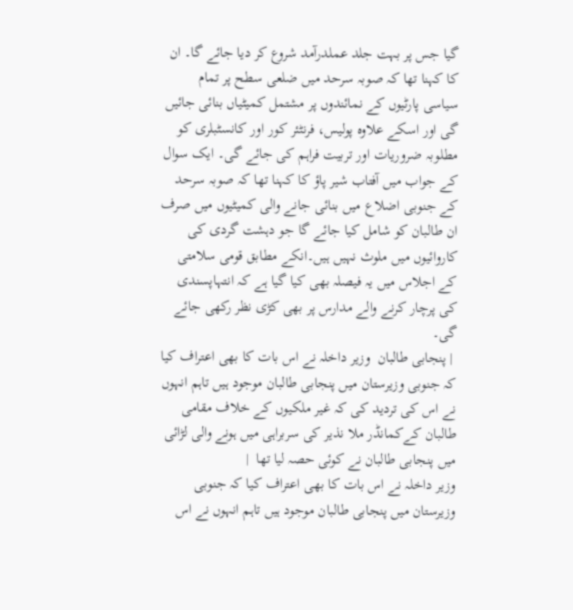گیا جس پر بہت جلد عملدرآمد شروع کر دیا جائے گا۔ ان کا کہنا تھا کہ صوبہ سرحد میں ضلعی سطح پر تمام سیاسی پارٹیوں کے نمائندوں پر مشتمل کمیٹیاں بنائی جائیں گی اور اسکے علاوہ پولیس، فرنٹئر کور اور کانسٹبلری کو مطلوبہ ضروریات اور تربیت فراہم کی جائے گی۔ ایک سوال کے جواب میں آفتاب شیر پاؤ کا کہنا تھا کہ صوبہ سرحد کے جنوبی اضلاع میں بنائی جانے والی کمیٹیوں میں صرف ان طالبان کو شامل کیا جائے گا جو دہشت گردی کی کاروائیوں میں ملوث نہیں ہیں۔انکے مطابق قومی سلامتی کے اجلاس میں یہ فیصلہ بھی کیا گیا ہے کہ انتہاپسندی کی پرچار کرنے والے مدارس پر بھی کڑی نظر رکھی جائے گی۔
 | پنجابی طالبان  وزیر داخلہ نے اس بات کا بھی اعتراف کیا کہ جنوبی وزیرستان میں پنجابی طالبان موجود ہیں تاہم انہوں نے اس کی تردید کی کہ غیر ملکیوں کے خلاف مقامی طالبان کےکمانڈر ملا نذیر کی سربراہی میں ہونے والی لڑائی میں پنجابی طالبان نے کوئی حصہ لیا تھا  |
وزیر داخلہ نے اس بات کا بھی اعتراف کیا کہ جنوبی وزیرستان میں پنجابی طالبان موجود ہیں تاہم انہوں نے اس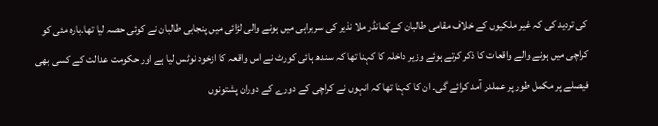کی تردید کی کہ غیر ملکیوں کے خلاف مقامی طالبان کےکمانڈر ملا نذیر کی سربراہی میں ہونے والی لڑائی میں پنجابی طالبان نے کوئی حصہ لیا تھا۔بارہ مئی کو کراچی میں ہونے والے واقعات کا ذکر کرتے ہوئے وزیر داخلہ کا کہنا تھا کہ سندھ ہائی کورٹ نے اس واقعہ کا ازخود نوٹس لیا ہے اور حکومت عدالت کے کسی بھی فیصلے پر مکمل طور پر عملدر آمد کرائے گی۔ ان کا کہنا تھا کہ انہوں نے کراچی کے دورے کے دوران پشتونوں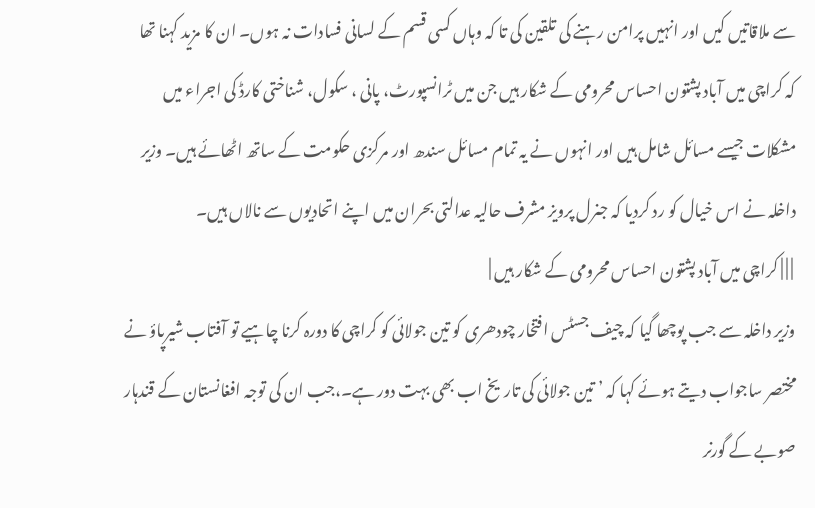سے ملاقاتیں کیں اور انہیں پرامن رہنے کی تلقین کی تا کہ وہاں کسی قسم کے لسانی فسادات نہ ہوں۔ ان کا مزید کہنا تھا کہ کراچی میں آباد پشتون احساس محرومی کے شکار ہیں جن میں ٹرانسپورٹ، پانی ، سکول، شناختی کارڈ کی اجراء میں مشکلات جیسے مسائل شامل ہیں اور انہوں نے یہ تمام مسائل سندھ اور مرکزی حکومت کے ساتھ اٹھائے ہیں۔ وزیر داخلہ نے اس خیال کو رد کردیا کہ جنرل پرویز مشرف حالیہ عدالتی بحران میں اپنے اتحادیوں سے نالاں ہیں۔
 | | | کراچی میں آباد پشتون احساس محرومی کے شکار ہیں |
وزیر داخلہ سے جب پوچھا گیا کہ چیف جسٹس افتخار چودھری کو تین جولائی کو کراچی کا دورہ کرنا چاہیے تو آفتاب شیرپاؤ نے مختصر ساجواب دیتے ہوئے کہا کہ ’ تین جولائی کی تاریخ اب بھی بہت دور ہے۔،جب ان کی توجہ افغانستان کے قندہار صوبے کے گورنر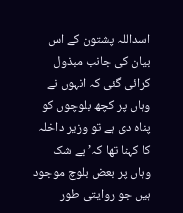اسداللہ پشتون کے اس بیان کی جانب مبذول کرائی گئی کہ انہوں نے وہاں پر کچھ بلوچوں کو پناہ دی ہے تو وزیر داخلہ کا کہنا تھا کہ’ بے شک وہاں پر بعض بلوچ موجود ہیں جو روایتی طور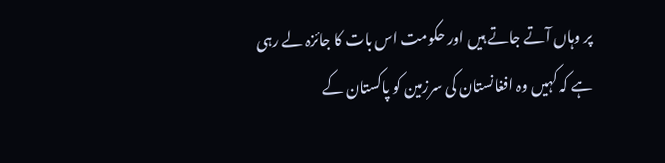پر وہاں آتے جاتے ہیں اور حکومت اس بات کا جائزہ لے رہی ہے کہ کہیں وہ افغانستان کی سرزمین کو پاکستان کے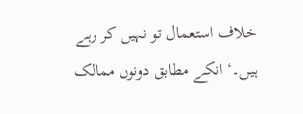خلاف استعمال تو نہیں کر رہے ہیں۔‘ انکے مطابق دونوں ممالک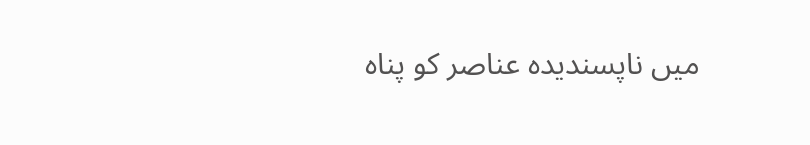میں ناپسندیدہ عناصر کو پناہ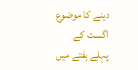دینے کا موضوع اگست کے پہلے ہفتے میں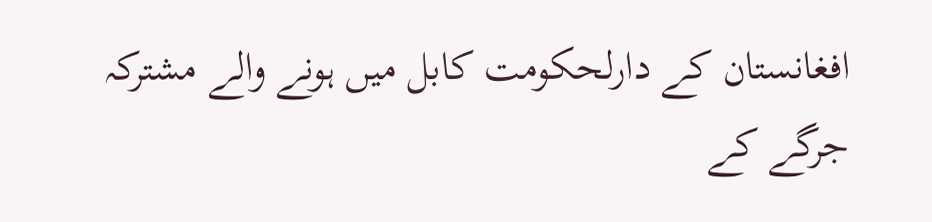افغانستان کے دارلحکومت کابل میں ہونے والے مشترکہ جرگے کے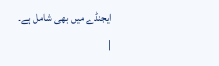ایجنڈے میں بھی شامل ہے۔
|